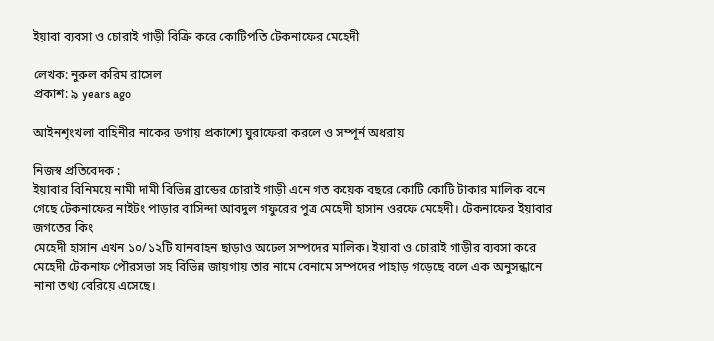ইয়াবা ব্যবসা ও চোরাই গাড়ী বিক্রি করে কোটিপতি টেকনাফের মেহেদী

লেখক: নুরুল করিম রাসেল
প্রকাশ: ৯ years ago

আইনশৃংখলা বাহিনীর নাকের ডগায় প্রকাশ্যে ঘুরাফেরা করলে ও সম্পূর্ন অধরায়

নিজস্ব প্রতিবেদক :
ইয়াবার বিনিময়ে নামী দামী বিভিন্ন ব্রান্ডের চোরাই গাড়ী এনে গত কয়েক বছরে কোটি কোটি টাকার মালিক বনে গেছে টেকনাফের নাইটং পাড়ার বাসিন্দা আবদুল গফুরের পুত্র মেহেদী হাসান ওরফে মেহেদী। টেকনাফের ইয়াবার জগতের কিং
মেহেদী হাসান এখন ১০/১২টি যানবাহন ছাড়াও অঢেল সম্পদের মালিক। ইয়াবা ও চোরাই গাড়ীর ব্যবসা করে মেহেদী টেকনাফ পৌরসভা সহ বিভিন্ন জায়গায় তার নামে বেনামে সম্পদের পাহাড় গড়েছে বলে এক অনুসন্ধানে নানা তথ্য বেরিয়ে এসেছে।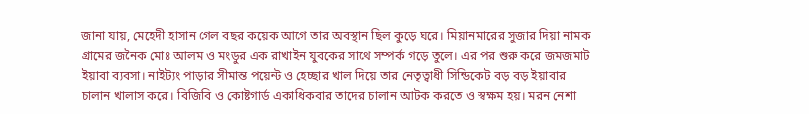জানা যায়, মেহেদী হাসান গেল বছর কয়েক আগে তার অবস্থান ছিল কুড়ে ঘরে। মিয়ানমারের সুজার দিয়া নামক গ্রামের জনৈক মোঃ আলম ও মংডুর এক রাখাইন যুবকের সাথে সম্পর্ক গড়ে তুলে। এর পর শুরু করে জমজমাট ইয়াবা ব্যবসা। নাইট্যং পাড়ার সীমান্ত পয়েন্ট ও হেচ্ছার খাল দিয়ে তার নেতৃত্বাধী সিন্ডিকেট বড় বড় ইয়াবার চালান খালাস করে। বিজিবি ও কোষ্টগার্ড একাধিকবার তাদের চালান আটক করতে ও স্বক্ষম হয়। মরন নেশা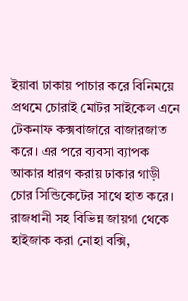ইয়াবা ঢাকায় পাচার করে বিনিময়ে প্রথমে চোরাই মোটর সাইকেল এনে টেকনাফ কক্সবাজারে বাজারজাত করে। এর পরে ব্যবসা ব্যাপক আকার ধারণ করায় ঢাকার গাড়ী চোর সিন্ডিকেটের সাথে হাত করে। রাজধানী সহ বিভিন্ন জায়গা থেকে হাইজাক করা নোহা বক্সি,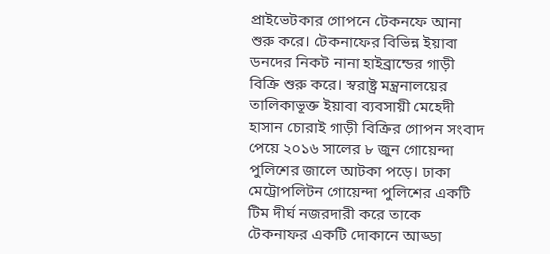প্রাইভেটকার গোপনে টেকনফে আনা শুরু করে। টেকনাফের বিভিন্ন ইয়াবা ডনদের নিকট নানা হাইব্রান্ডের গাড়ী বিক্রি শুরু করে। স্বরাষ্ট্র মন্ত্রনালয়ের তালিকাভূক্ত ইয়াবা ব্যবসায়ী মেহেদী হাসান চোরাই গাড়ী বিক্রির গোপন সংবাদ পেয়ে ২০১৬ সালের ৮ জুন গোয়েন্দা পুলিশের জালে আটকা পড়ে। ঢাকা মেট্রোপলিটন গোয়েন্দা পুলিশের একটি টিম দীর্ঘ নজরদারী করে তাকে টেকনাফর একটি দোকানে আড্ডা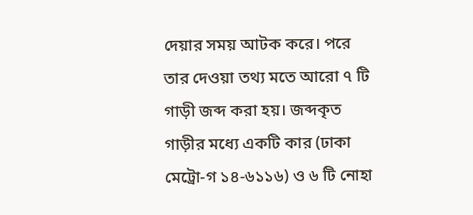দেয়ার সময় আটক করে। পরে তার দেওয়া তথ্য মতে আরো ৭ টি গাড়ী জব্দ করা হয়। জব্দকৃত গাড়ীর মধ্যে একটি কার (ঢাকা মেট্রো-গ ১৪-৬১১৬) ও ৬ টি নোহা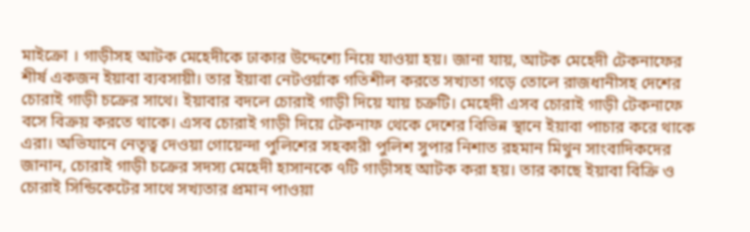মাইক্রো । গাড়ীসহ আটক মেহেদীকে ঢাকার উদ্দেশ্যে নিয়ে যাওয়া হয়। জানা যায়, আটক মেহেদী টেকনাফের শীর্ষ একজন ইয়াবা ব্যবসায়ী। তার ইয়াবা নেটওর্য়াক গতিশীল করতে সখ্যতা গড়ে তোলে রাজধানীসহ দেশের চোরাই গাড়ী চক্রের সাথে। ইয়াবার বদলে চোরাই গাড়ী দিয়ে যায় চক্রটি। মেহেদী এসব চোরাই গাড়ী টেকনাফে বসে বিক্রয় করতে থাকে। এসব চোরাই গাড়ী দিয়ে টেকনাফ থেকে দেশের বিভিন্ন স্থানে ইয়াবা পাচার করে থাকে এরা। অভিযানে নেতৃত্ব দেওয়া গোয়েন্দা পুলিশের সহকারী পুলিশ সুপার নিশাত রহমান মিথুন সাংবাদিকদের জানান, চোরাই গাড়ী চক্রের সদস্য মেহেদী হাসানকে ৭টি গাড়ীসহ আটক করা হয়। তার কাছে ইয়াবা বিক্রি ও চোরাই সিন্ডিকেটের সাথে সখ্যতার প্রমান পাওয়া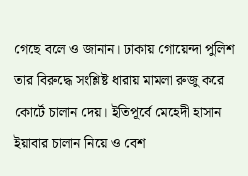গেছে বলে ও জানান। ঢাকায় গোয়েন্দা পুলিশ তার বিরুদ্ধে সংশ্লিষ্ট ধারায় মামলা রুজু করে কোর্টে চালান দেয়। ইতিপূর্বে মেহেদী হাসান ইয়াবার চালান নিয়ে ও বেশ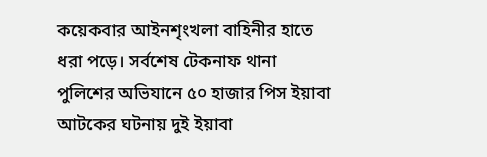কয়েকবার আইনশৃংখলা বাহিনীর হাতে ধরা পড়ে। সর্বশেষ টেকনাফ থানা পুলিশের অভিযানে ৫০ হাজার পিস ইয়াবা আটকের ঘটনায় দুই ইয়াবা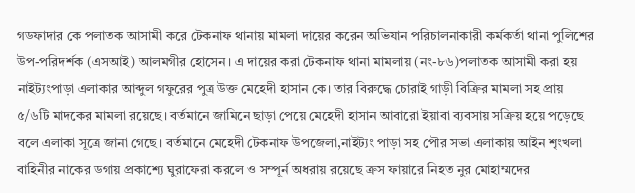গডফাদার কে পলাতক আসামী করে টেকনাফ থানায় মামলা দায়ের করেন অভিযান পরিচালনাকারী কর্মকর্তা থানা পুলিশের উপ-পরিদর্শক (এসআই) আলমগীর হোসেন। এ দায়ের করা টেকনাফ থানা মামলায় (নং-৮৬)পলাতক আসামী করা হয় নাইট্যংপাড়া এলাকার আব্দুল গফুরের পুত্র উক্ত মেহেদী হাসান কে। তার বিরুদ্ধে চোরাই গাড়ী বিক্রির মামলা সহ প্রায় ৫/৬টি মাদকের মামলা রয়েছে। বর্তমানে জামিনে ছাড়া পেয়ে মেহেদী হাসান আবারো ইয়াবা ব্যবসায় সক্রিয় হয়ে পড়েছে বলে এলাকা সূত্রে জানা গেছে। বর্তমানে মেহেদী টেকনাফ উপজেলা,নাইট্যং পাড়া সহ পৌর সভা এলাকায় আইন শৃংখলা বাহিনীর নাকের ডগায় প্রকাশ্যে ঘুরাফেরা করলে ও সম্পূর্ন অধরায় রয়েছে ক্রস ফায়ারে নিহত নুর মোহাম্মদের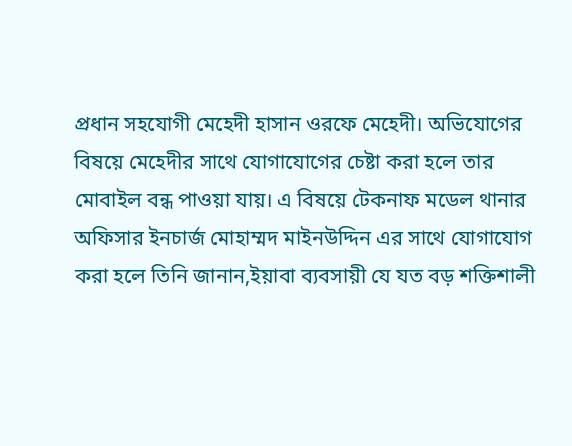প্রধান সহযোগী মেহেদী হাসান ওরফে মেহেদী। অভিযোগের বিষয়ে মেহেদীর সাথে যোগাযোগের চেষ্টা করা হলে তার মোবাইল বন্ধ পাওয়া যায়। এ বিষয়ে টেকনাফ মডেল থানার অফিসার ইনচার্জ মোহাম্মদ মাইনউদ্দিন এর সাথে যোগাযোগ করা হলে তিনি জানান,ইয়াবা ব্যবসায়ী যে যত বড় শক্তিশালী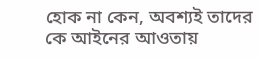হোক না কেন, অবশ্যই তাদের কে আইনের আওতায়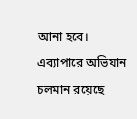আনা হবে। এব্যাপারে অভিযান চলমান রয়েছে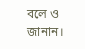বলে ও জানান।